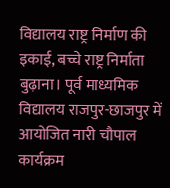विद्यालय राष्ट्र निर्माण की इकाई, बच्चे राष्ट्र निर्माता
बुढ़ाना। पूर्व माध्यमिक विद्यालय राजपुर-छाजपुर में आयोजित नारी चौपाल कार्यक्रम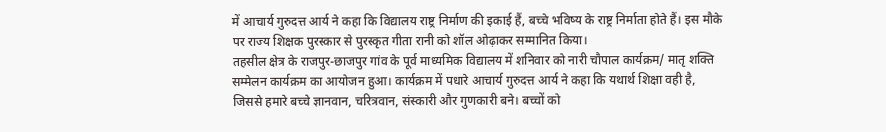में आचार्य गुरुदत्त आर्य ने कहा कि विद्यालय राष्ट्र निर्माण की इकाई हैं, बच्चे भविष्य के राष्ट्र निर्माता होते हैं। इस मौके पर राज्य शिक्षक पुरस्कार से पुरस्कृत गीता रानी को शॉल ओढ़ाकर सम्मानित किया।
तहसील क्षेत्र के राजपुर-छाजपुर गांव के पूर्व माध्यमिक विद्यालय में शनिवार को नारी चौपाल कार्यक्रम/ मातृ शक्ति सम्मेलन कार्यक्रम का आयोजन हुआ। कार्यक्रम में पधारे आचार्य गुरुदत्त आर्य ने कहा कि यथार्थ शिक्षा वही है, जिससे हमारे बच्चे ज्ञानवान, चरित्रवान, संस्कारी और गुणकारी बने। बच्चों को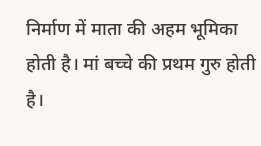निर्माण में माता की अहम भूमिका होती है। मां बच्चे की प्रथम गुरु होती है।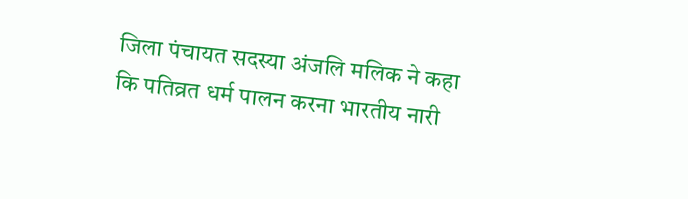जिला पंचायत सदस्या अंजलि मलिक ने कहा कि पतिव्रत धर्म पालन करना भारतीय नारी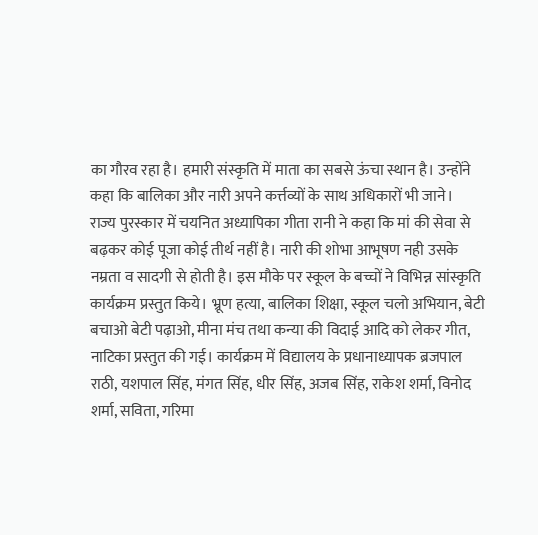का गौरव रहा है। हमारी संस्कृति में माता का सबसे ऊंचा स्थान है। उन्होंने कहा कि बालिका और नारी अपने कर्त्तव्यों के साथ अधिकारों भी जाने।
राज्य पुरस्कार में चयनित अध्यापिका गीता रानी ने कहा कि मां की सेवा से बढ़कर कोई पूजा कोई तीर्थ नहीं है। नारी की शोभा आभूषण नही उसके नम्रता व सादगी से होती है। इस मौके पर स्कूल के बच्चों ने विभिन्न सांस्कृति कार्यक्रम प्रस्तुत किये। भ्रूण हत्या, बालिका शिक्षा, स्कूल चलो अभियान, बेटी बचाओ बेटी पढ़ाओ, मीना मंच तथा कन्या की विदाई आदि को लेकर गीत, नाटिका प्रस्तुत की गई। कार्यक्रम में विद्यालय के प्रधानाध्यापक ब्रजपाल राठी, यशपाल सिंह, मंगत सिंह, धीर सिंह, अजब सिंह, राकेश शर्मा, विनोद शर्मा, सविता, गरिमा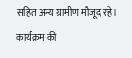सहित अन्य ग्रामीण मौजूद रहे। कार्यक्रम की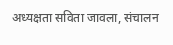अध्यक्षता सविता जावला, संचालन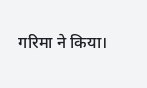गरिमा ने किया।